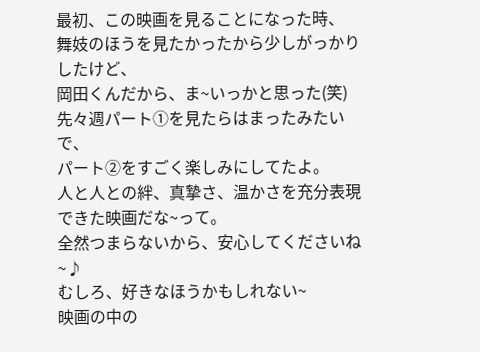最初、この映画を見ることになった時、
舞妓のほうを見たかったから少しがっかりしたけど、
岡田くんだから、ま~いっかと思った(笑)
先々週パート①を見たらはまったみたいで、
パート②をすごく楽しみにしてたよ。
人と人との絆、真摯さ、温かさを充分表現できた映画だな~って。
全然つまらないから、安心してくださいね~♪
むしろ、好きなほうかもしれない~
映画の中の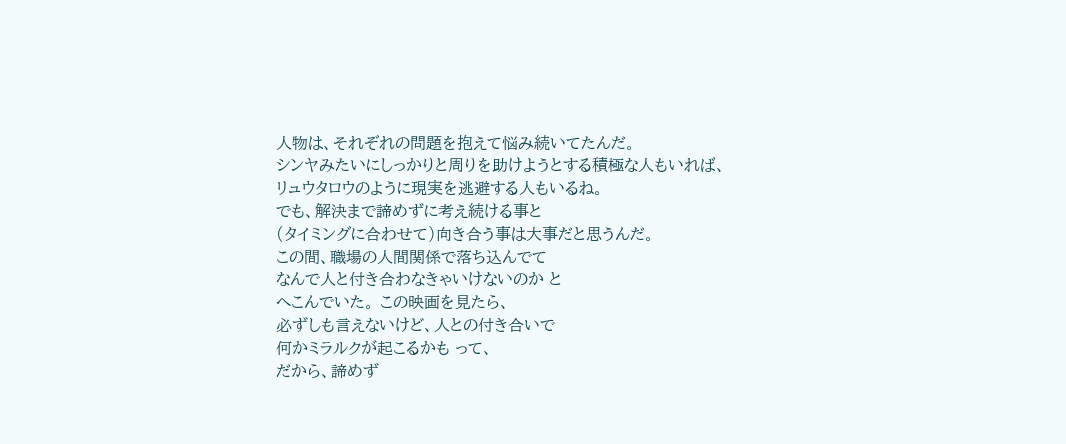人物は、それぞれの問題を抱えて悩み続いてたんだ。
シンヤみたいにしっかりと周りを助けようとする積極な人もいれば、
リュウタロウのように現実を逃避する人もいるね。
でも、解決まで諦めずに考え続ける事と
(タイミングに合わせて)向き合う事は大事だと思うんだ。
この間、職場の人間関係で落ち込んでて
なんで人と付き合わなきゃいけないのか と
へこんでいた。 この映画を見たら、
必ずしも言えないけど、人との付き合いで
何かミラルクが起こるかも って、
だから、諦めず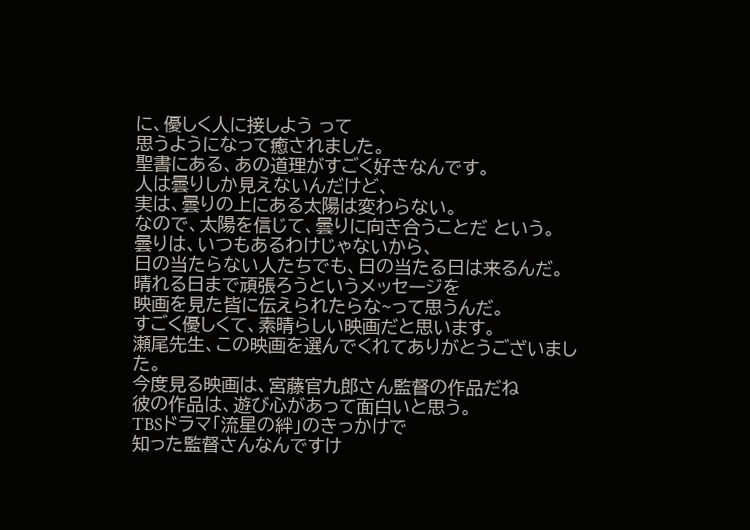に、優しく人に接しよう って
思うようになって癒されました。
聖書にある、あの道理がすごく好きなんです。
人は曇りしか見えないんだけど、
実は、曇りの上にある太陽は変わらない。
なので、太陽を信じて、曇りに向き合うことだ という。
曇りは、いつもあるわけじゃないから、
日の当たらない人たちでも、日の当たる日は来るんだ。
晴れる日まで頑張ろうというメッセージを
映画を見た皆に伝えられたらな~って思うんだ。
すごく優しくて、素晴らしい映画だと思います。
瀬尾先生、この映画を選んでくれてありがとうございました。
今度見る映画は、宮藤官九郎さん監督の作品だね
彼の作品は、遊び心があって面白いと思う。
TBSドラマ「流星の絆」のきっかけで
知った監督さんなんですけ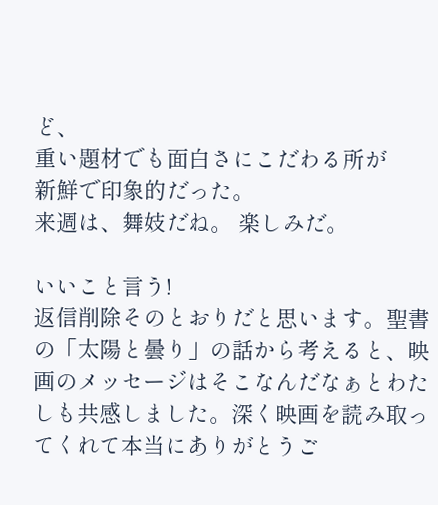ど、
重い題材でも面白さにこだわる所が
新鮮で印象的だった。
来週は、舞妓だね。 楽しみだ。

いいこと言う!
返信削除そのとおりだと思います。聖書の「太陽と曇り」の話から考えると、映画のメッセージはそこなんだなぁとわたしも共感しました。深く映画を読み取ってくれて本当にありがとうご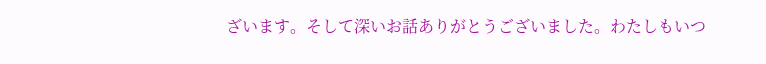ざいます。そして深いお話ありがとうございました。わたしもいつ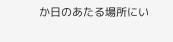か日のあたる場所にい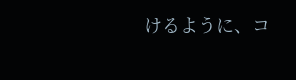けるように、コ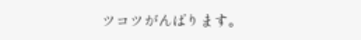ツコツがんばります。